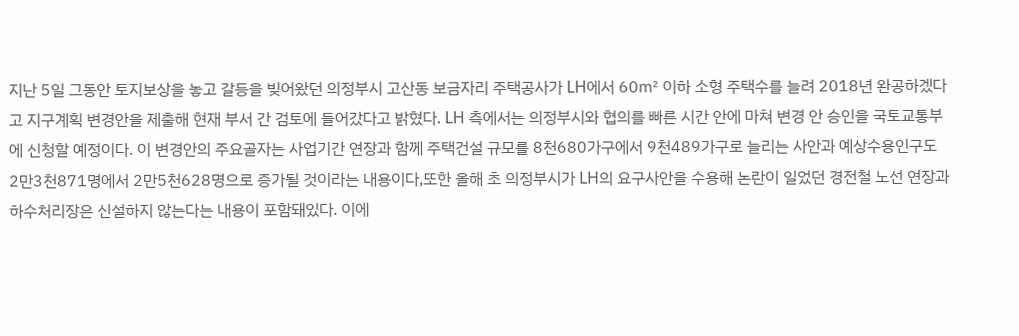지난 5일 그동안 토지보상을 놓고 갈등을 빚어왔던 의정부시 고산동 보금자리 주택공사가 LH에서 60㎡ 이하 소형 주택수를 늘려 2018년 완공하겠다고 지구계획 변경안을 제출해 현재 부서 간 검토에 들어갔다고 밝혔다. LH 측에서는 의정부시와 협의를 빠른 시간 안에 마쳐 변경 안 승인을 국토교통부에 신청할 예정이다. 이 변경안의 주요골자는 사업기간 연장과 함께 주택건설 규모를 8천680가구에서 9천489가구로 늘리는 사안과 예상수용인구도 2만3천871명에서 2만5천628명으로 증가될 것이라는 내용이다,또한 올해 초 의정부시가 LH의 요구사안을 수용해 논란이 일었던 경전철 노선 연장과 하수처리장은 신설하지 않는다는 내용이 포함돼있다. 이에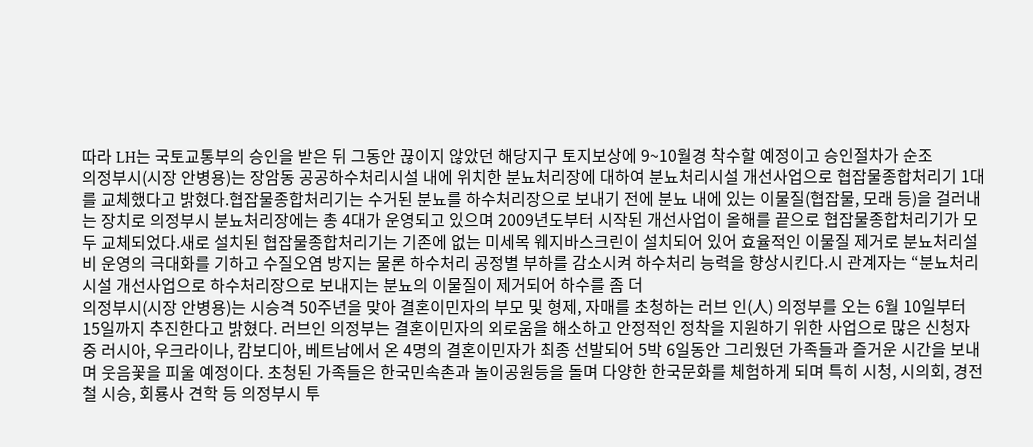따라 LH는 국토교통부의 승인을 받은 뒤 그동안 끊이지 않았던 해당지구 토지보상에 9~10월경 착수할 예정이고 승인절차가 순조
의정부시(시장 안병용)는 장암동 공공하수처리시설 내에 위치한 분뇨처리장에 대하여 분뇨처리시설 개선사업으로 협잡물종합처리기 1대를 교체했다고 밝혔다.협잡물종합처리기는 수거된 분뇨를 하수처리장으로 보내기 전에 분뇨 내에 있는 이물질(협잡물, 모래 등)을 걸러내는 장치로 의정부시 분뇨처리장에는 총 4대가 운영되고 있으며 2009년도부터 시작된 개선사업이 올해를 끝으로 협잡물종합처리기가 모두 교체되었다.새로 설치된 협잡물종합처리기는 기존에 없는 미세목 웨지바스크린이 설치되어 있어 효율적인 이물질 제거로 분뇨처리설비 운영의 극대화를 기하고 수질오염 방지는 물론 하수처리 공정별 부하를 감소시켜 하수처리 능력을 향상시킨다.시 관계자는 “분뇨처리시설 개선사업으로 하수처리장으로 보내지는 분뇨의 이물질이 제거되어 하수를 좀 더
의정부시(시장 안병용)는 시승격 50주년을 맞아 결혼이민자의 부모 및 형제, 자매를 초청하는 러브 인(人) 의정부를 오는 6월 10일부터 15일까지 추진한다고 밝혔다. 러브인 의정부는 결혼이민자의 외로움을 해소하고 안정적인 정착을 지원하기 위한 사업으로 많은 신청자 중 러시아, 우크라이나, 캄보디아, 베트남에서 온 4명의 결혼이민자가 최종 선발되어 5박 6일동안 그리웠던 가족들과 즐거운 시간을 보내며 웃음꽃을 피울 예정이다. 초청된 가족들은 한국민속촌과 놀이공원등을 돌며 다양한 한국문화를 체험하게 되며 특히 시청, 시의회, 경전철 시승, 회룡사 견학 등 의정부시 투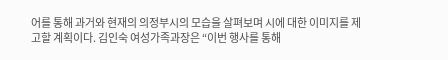어를 통해 과거와 현재의 의정부시의 모습을 살펴보며 시에 대한 이미지를 제고할 계획이다. 김인숙 여성가족과장은 “이번 행사를 통해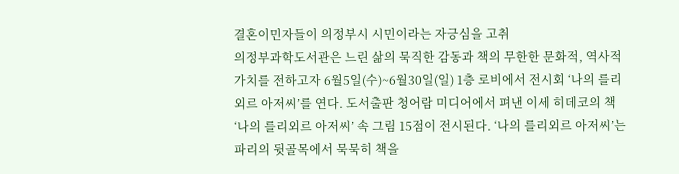결혼이민자들이 의정부시 시민이라는 자긍심을 고취
의정부과학도서관은 느린 삶의 묵직한 감동과 책의 무한한 문화적, 역사적 가치를 전하고자 6월5일(수)~6월30일(일) 1층 로비에서 전시회 ‘나의 를리외르 아저씨’를 연다. 도서출판 청어람 미디어에서 펴낸 이세 히데코의 책 ‘나의 를리외르 아저씨’ 속 그림 15점이 전시된다. ‘나의 를리외르 아저씨’는 파리의 뒷골목에서 묵묵히 책을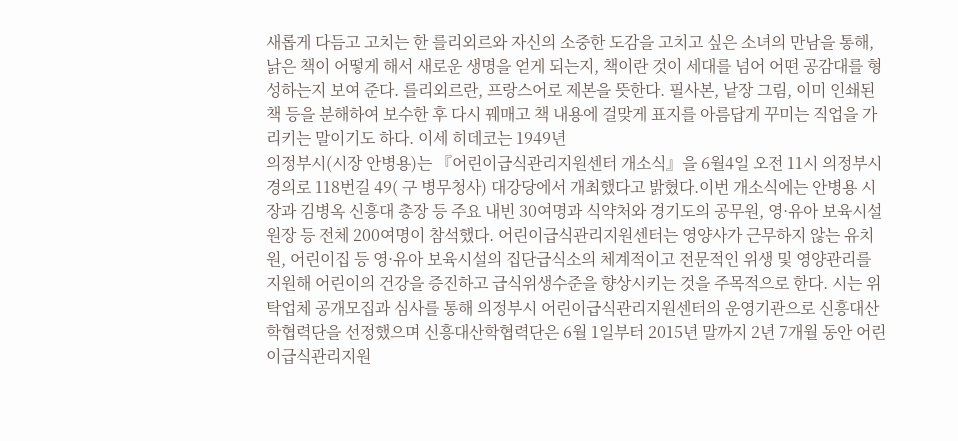새롭게 다듬고 고치는 한 를리외르와 자신의 소중한 도감을 고치고 싶은 소녀의 만남을 통해, 낡은 책이 어떻게 해서 새로운 생명을 얻게 되는지, 책이란 것이 세대를 넘어 어떤 공감대를 형성하는지 보여 준다. 를리외르란, 프랑스어로 제본을 뜻한다. 필사본, 낱장 그림, 이미 인쇄된 책 등을 분해하여 보수한 후 다시 꿰매고 책 내용에 걸맞게 표지를 아름답게 꾸미는 직업을 가리키는 말이기도 하다. 이세 히데코는 1949년
의정부시(시장 안병용)는 『어린이급식관리지원센터 개소식』을 6월4일 오전 11시 의정부시 경의로 118번길 49( 구 병무청사) 대강당에서 개최했다고 밝혔다.이번 개소식에는 안병용 시장과 김병옥 신흥대 총장 등 주요 내빈 30여명과 식약처와 경기도의 공무원, 영·유아 보육시설 원장 등 전체 200여명이 참석했다. 어린이급식관리지원센터는 영양사가 근무하지 않는 유치원, 어린이집 등 영·유아 보육시설의 집단급식소의 체계적이고 전문적인 위생 및 영양관리를 지원해 어린이의 건강을 증진하고 급식위생수준을 향상시키는 것을 주목적으로 한다. 시는 위탁업체 공개모집과 심사를 통해 의정부시 어린이급식관리지원센터의 운영기관으로 신흥대산학협력단을 선정했으며 신흥대산학협력단은 6월 1일부터 2015년 말까지 2년 7개월 동안 어린이급식관리지원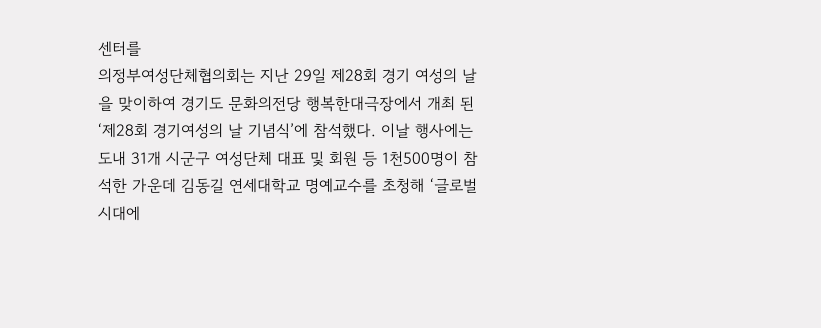센터를
의정부여성단체협의회는 지난 29일 제28회 경기 여성의 날을 맞이하여 경기도 문화의전당 행복한대극장에서 개최 된 ‘제28회 경기여성의 날 기념식’에 참석했다. 이날 행사에는 도내 31개 시군구 여성단체 대표 및 회원 등 1천500명이 참석한 가운데 김동길 연세대학교 명예교수를 초청해 ‘글로벌 시대에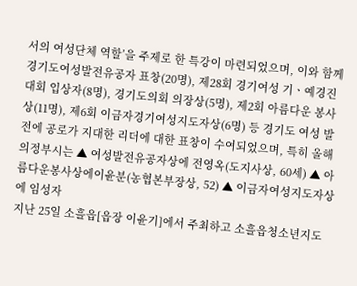서의 여성단체 역할’을 주제로 한 특강이 마련되었으며, 이와 함께 경기도여성발전유공자 표창(20명), 제28회 경기여성 기ㆍ예경진대회 입상자(8명), 경기도의회 의장상(5명), 제2회 아름다운 봉사상(11명), 제6회 이금자경기여성지도자상(6명) 등 경기도 여성 발전에 공로가 지대한 리더에 대한 표창이 수여되었으며, 특히 올해 의정부시는 ▲ 여성발전유공자상에 전영옥(도지사상, 60세) ▲ 아름다운봉사상에이윤분(농협본부장상, 52) ▲ 이금자여성지도자상에 임성자
지난 25일 소흘읍[읍장 이윤기]에서 주최하고 소흘읍청소년지도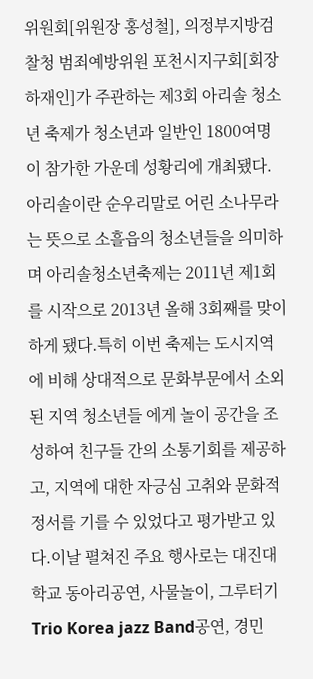위원회[위원장 홍성철], 의정부지방검찰청 범죄예방위원 포천시지구회[회장 하재인]가 주관하는 제3회 아리솔 청소년 축제가 청소년과 일반인 1800여명이 참가한 가운데 성황리에 개최됐다.아리솔이란 순우리말로 어린 소나무라는 뜻으로 소흘읍의 청소년들을 의미하며 아리솔청소년축제는 2011년 제1회를 시작으로 2013년 올해 3회째를 맞이하게 됐다.특히 이번 축제는 도시지역에 비해 상대적으로 문화부문에서 소외된 지역 청소년들 에게 놀이 공간을 조성하여 친구들 간의 소통기회를 제공하고, 지역에 대한 자긍심 고취와 문화적 정서를 기를 수 있었다고 평가받고 있다.이날 펼쳐진 주요 행사로는 대진대학교 동아리공연, 사물놀이, 그루터기 Trio Korea jazz Band공연, 경민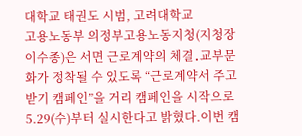대학교 태권도 시범, 고려대학교
고용노동부 의정부고용노동지청(지청장 이수종)은 서면 근로계약의 체결․교부문화가 정착될 수 있도록 “근로계약서 주고 받기 캠페인”을 거리 캠페인을 시작으로 5.29(수)부터 실시한다고 밝혔다.이번 캠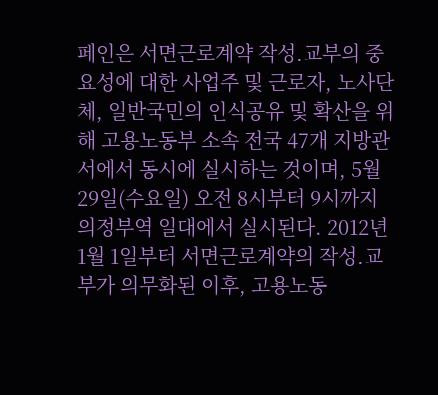페인은 서면근로계약 작성․교부의 중요성에 대한 사업주 및 근로자, 노사단체, 일반국민의 인식공유 및 확산을 위해 고용노동부 소속 전국 47개 지방관서에서 동시에 실시하는 것이며, 5월 29일(수요일) 오전 8시부터 9시까지 의정부역 일대에서 실시된다. 2012년 1월 1일부터 서면근로계약의 작성․교부가 의무화된 이후, 고용노동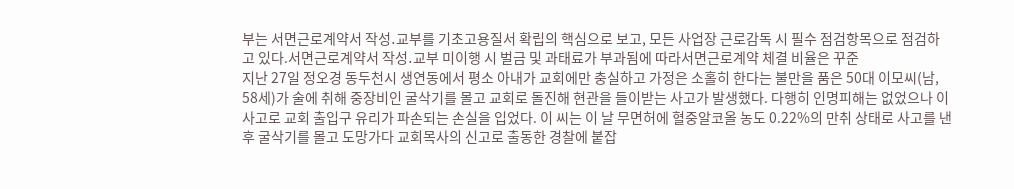부는 서면근로계약서 작성․교부를 기초고용질서 확립의 핵심으로 보고, 모든 사업장 근로감독 시 필수 점검항목으로 점검하고 있다.서면근로계약서 작성․교부 미이행 시 벌금 및 과태료가 부과됨에 따라서면근로계약 체결 비율은 꾸준
지난 27일 정오경 동두천시 생연동에서 평소 아내가 교회에만 충실하고 가정은 소홀히 한다는 불만을 품은 50대 이모씨(남, 58세)가 술에 취해 중장비인 굴삭기를 몰고 교회로 돌진해 현관을 들이받는 사고가 발생했다. 다행히 인명피해는 없었으나 이 사고로 교회 출입구 유리가 파손되는 손실을 입었다. 이 씨는 이 날 무면허에 혈중알코올 농도 0.22%의 만취 상태로 사고를 낸 후 굴삭기를 몰고 도망가다 교회목사의 신고로 출동한 경찰에 붙잡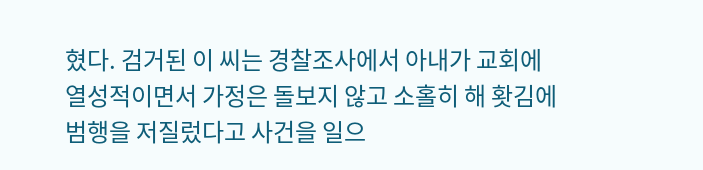혔다. 검거된 이 씨는 경찰조사에서 아내가 교회에 열성적이면서 가정은 돌보지 않고 소홀히 해 홧김에 범행을 저질렀다고 사건을 일으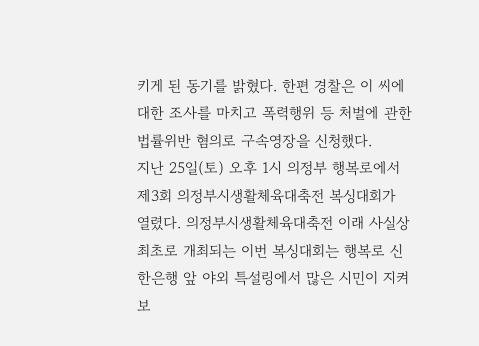키게 된 동기를 밝혔다. 한편 경찰은 이 씨에 대한 조사를 마치고 폭력행위 등 처벌에 관한 법률위반 혐의로 구속영장을 신청했다.
지난 25일(토) 오후 1시 의정부 행복로에서 제3회 의정부시생활체육대축전 복싱대회가 열렸다. 의정부시생활체육대축전 이래 사실상 최초로 개최되는 이번 복싱대회는 행복로 신한은행 앞 야외 특설링에서 많은 시민이 지켜보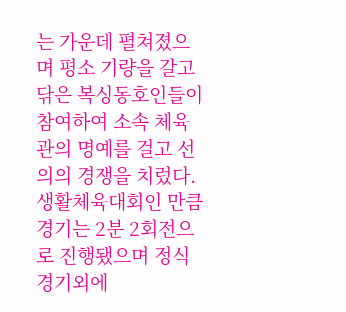는 가운데 펼쳐졌으며 평소 기량을 갈고 닦은 복싱동호인들이 참여하여 소속 체육관의 명예를 걸고 선의의 경쟁을 치렀다. 생활체육대회인 만큼 경기는 2분 2회전으로 진행됐으며 정식 경기외에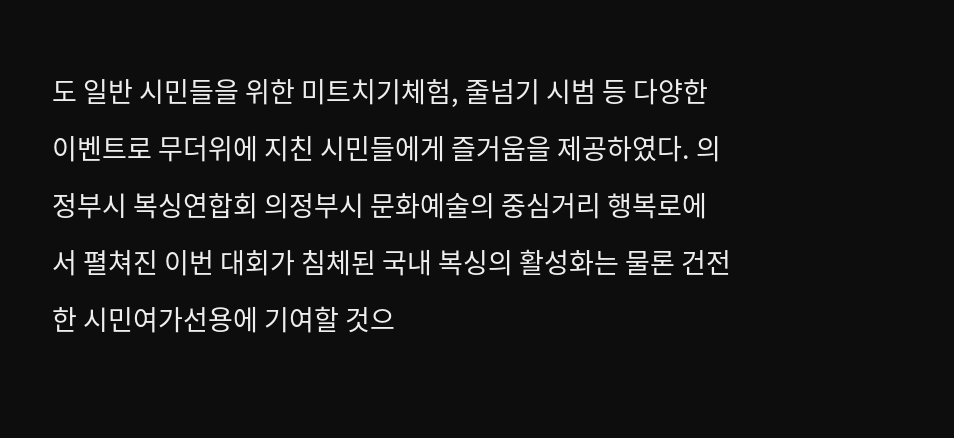도 일반 시민들을 위한 미트치기체험, 줄넘기 시범 등 다양한 이벤트로 무더위에 지친 시민들에게 즐거움을 제공하였다. 의정부시 복싱연합회 의정부시 문화예술의 중심거리 행복로에서 펼쳐진 이번 대회가 침체된 국내 복싱의 활성화는 물론 건전한 시민여가선용에 기여할 것으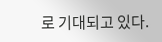로 기대되고 있다.